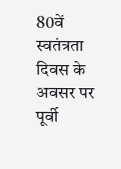80वें स्वतंत्रता दिवस के अवसर पर पूर्वी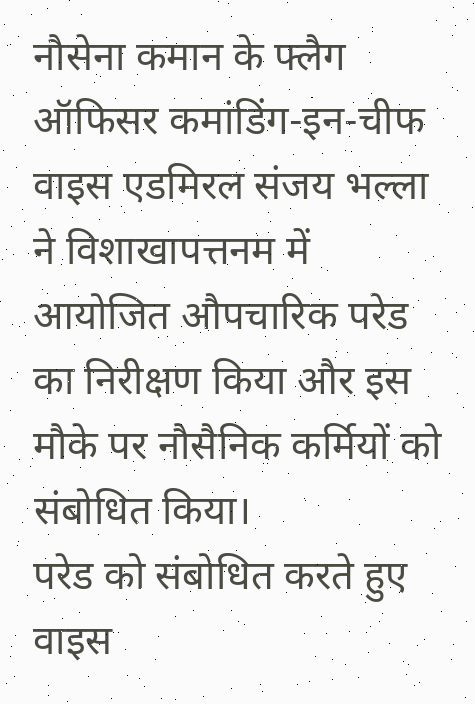नौसेना कमान के फ्लैग ऑफिसर कमांडिंग-इन-चीफ वाइस एडमिरल संजय भल्ला ने विशाखापत्तनम में आयोजित औपचारिक परेड का निरीक्षण किया और इस मौके पर नौसैनिक कर्मियों को संबोधित किया।
परेड को संबोधित करते हुए वाइस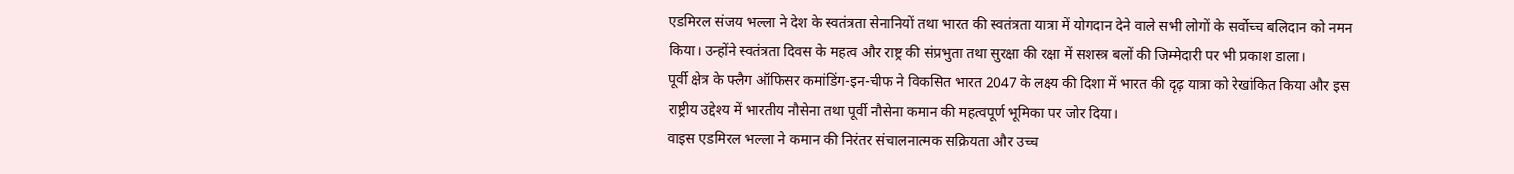एडमिरल संजय भल्ला ने देश के स्वतंत्रता सेनानियों तथा भारत की स्वतंत्रता यात्रा में योगदान देने वाले सभी लोगों के सर्वोच्च बलिदान को नमन किया। उन्होंने स्वतंत्रता दिवस के महत्व और राष्ट्र की संप्रभुता तथा सुरक्षा की रक्षा में सशस्त्र बलों की जिम्मेदारी पर भी प्रकाश डाला।
पूर्वी क्षेत्र के फ्लैग ऑफिसर कमांडिंग-इन-चीफ ने विकसित भारत 2047 के लक्ष्य की दिशा में भारत की दृढ़ यात्रा को रेखांकित किया और इस राष्ट्रीय उद्देश्य में भारतीय नौसेना तथा पूर्वी नौसेना कमान की महत्वपूर्ण भूमिका पर जोर दिया।
वाइस एडमिरल भल्ला ने कमान की निरंतर संचालनात्मक सक्रियता और उच्च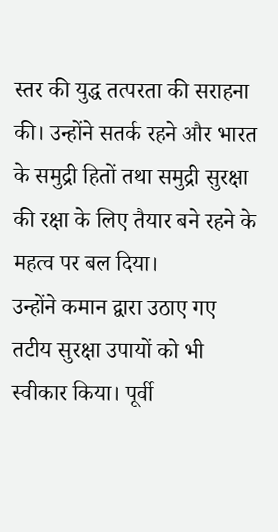स्तर की युद्ध तत्परता की सराहना की। उन्होंने सतर्क रहने और भारत के समुद्री हितों तथा समुद्री सुरक्षा की रक्षा के लिए तैयार बने रहने के महत्व पर बल दिया।
उन्होंने कमान द्वारा उठाए गए तटीय सुरक्षा उपायों को भी स्वीकार किया। पूर्वी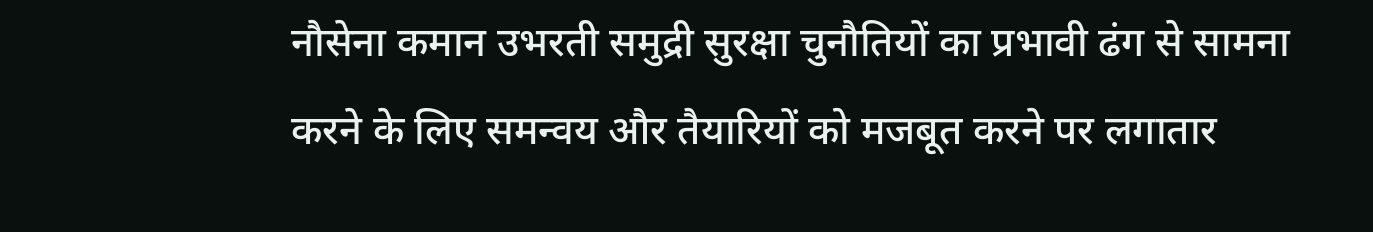नौसेना कमान उभरती समुद्री सुरक्षा चुनौतियों का प्रभावी ढंग से सामना करने के लिए समन्वय और तैयारियों को मजबूत करने पर लगातार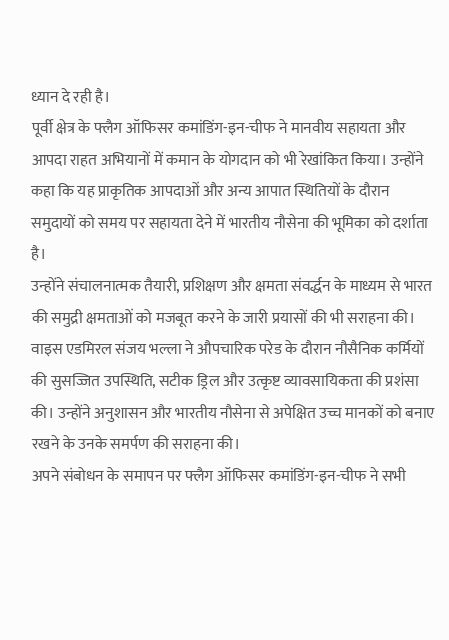ध्यान दे रही है।
पूर्वी क्षेत्र के फ्लैग ऑफिसर कमांडिंग-इन-चीफ ने मानवीय सहायता और आपदा राहत अभियानों में कमान के योगदान को भी रेखांकित किया। उन्होंने कहा कि यह प्राकृतिक आपदाओं और अन्य आपात स्थितियों के दौरान समुदायों को समय पर सहायता देने में भारतीय नौसेना की भूमिका को दर्शाता है।
उन्होंने संचालनात्मक तैयारी, प्रशिक्षण और क्षमता संवर्द्धन के माध्यम से भारत की समुद्री क्षमताओं को मजबूत करने के जारी प्रयासों की भी सराहना की।
वाइस एडमिरल संजय भल्ला ने औपचारिक परेड के दौरान नौसैनिक कर्मियों की सुसज्जित उपस्थिति, सटीक ड्रिल और उत्कृष्ट व्यावसायिकता की प्रशंसा की। उन्होंने अनुशासन और भारतीय नौसेना से अपेक्षित उच्च मानकों को बनाए रखने के उनके समर्पण की सराहना की।
अपने संबोधन के समापन पर फ्लैग ऑफिसर कमांडिंग-इन-चीफ ने सभी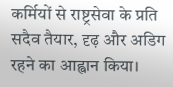कर्मियों से राष्ट्रसेवा के प्रति सदैव तैयार, दृढ़ और अडिग रहने का आह्वान किया।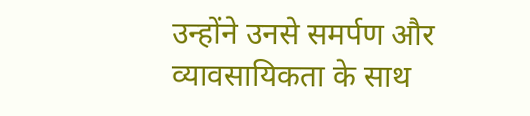उन्होंने उनसे समर्पण और व्यावसायिकता के साथ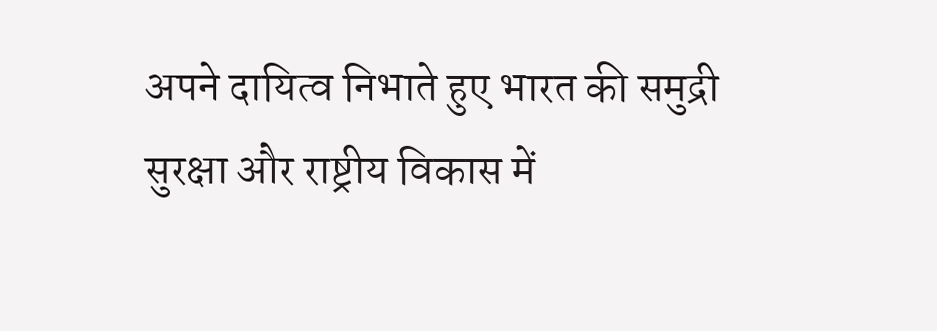अपने दायित्व निभाते हुए भारत की समुद्री सुरक्षा और राष्ट्रीय विकास में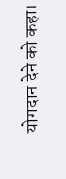योगदान देने को कहा।